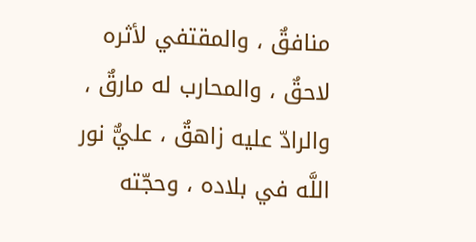منافقٌ ، والمقتفي لأثره لاحقٌ ، والمحارب له مارقٌ ، والرادّ عليه زاهقٌ ، عليٌّ نور اللَّه في بلاده ، وحجّته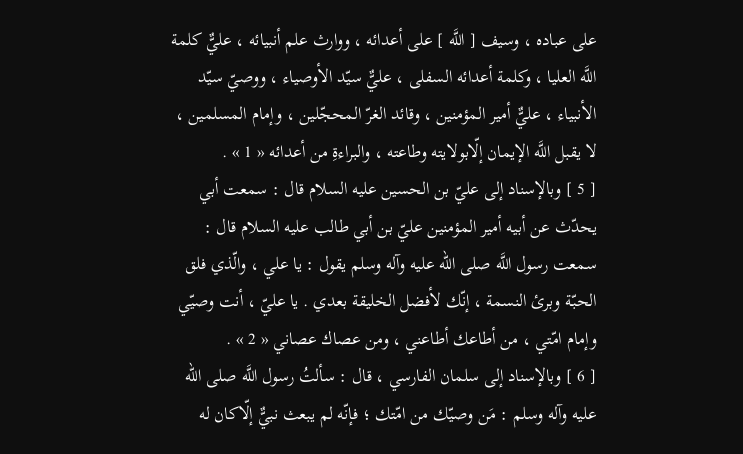على عباده ، وسيف [ اللَّه ] على أعدائه ، ووارث علم أنبيائه ، عليٌّ كلمة اللَّه العليا ، وكلمة أعدائه السفلى ، عليٌّ سيّد الأوصياء ، ووصيّ سيّد الأنبياء ، عليٌّ أمير المؤمنين ، وقائد الغرّ المحجّلين ، وإمام المسلمين ، لا يقبل اللَّه الإيمان إلّابولايته وطاعته ، والبراءةِ من أعدائه « 1 » .
[ 5 ] وبالإسناد إلى عليّ بن الحسين عليه السلام قال : سمعت أبي يحدّث عن أبيه أمير المؤمنين عليّ بن أبي طالب عليه السلام قال : سمعت رسول اللَّه صلى الله عليه وآله وسلم يقول : يا علي ، والّذي فلق الحبّة وبرئ النسمة ، إنّك لأفضل الخليقة بعدي . يا عليّ ، أنت وصيّي وإمام امّتي ، من أطاعك أطاعني ، ومن عصاك عصاني « 2 » .
[ 6 ] وبالإسناد إلى سلمان الفارسي ، قال : سألتُ رسول اللَّه صلى الله عليه وآله وسلم : مَن وصيّك من امّتك ؛ فإنّه لم يبعث نبيٌّ إلّاكان له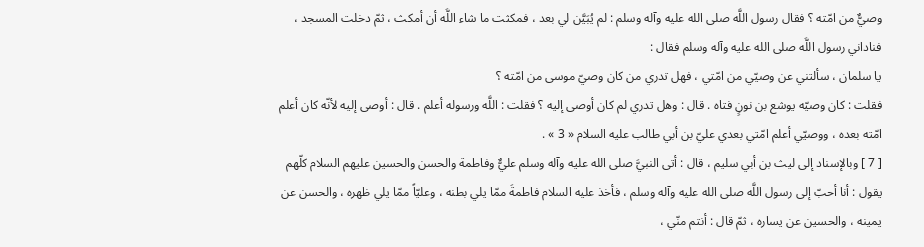وصيٌّ من امّته ؟ فقال رسول اللَّه صلى الله عليه وآله وسلم : لم يُبَيَّن لي بعد ، فمكثت ما شاء اللَّه أن أمكث ، ثمّ دخلت المسجد ، فناداني رسول اللَّه صلى الله عليه وآله وسلم فقال :
يا سلمان ، سألتني عن وصيّي من امّتي ، فهل تدري من كان وصيّ موسى من امّته ؟
فقلت : كان وصيّه يوشع بن نونٍ فتاه . قال : وهل تدري لم كان أوصى إليه ؟ فقلت : اللَّه ورسوله أعلم . قال : أوصى إليه لأنّه كان أعلم امّته بعده ، ووصيّي أعلم امّتي بعدي عليّ بن أبي طالب عليه السلام « 3 » .
[ 7 ] وبالإسناد إلى ليث بن أبي سليم ، قال : أتى النبيَّ صلى الله عليه وآله وسلم عليٌّ وفاطمة والحسن والحسين عليهم السلام كلّهم يقول : أنا أحبّ إلى رسول اللَّه صلى الله عليه وآله وسلم ، فأخذ عليه السلام فاطمةَ ممّا يلي بطنه ، وعليّاً ممّا يلي ظهره ، والحسن عن يمينه ، والحسين عن يساره ، ثمّ قال : أنتم منّي ،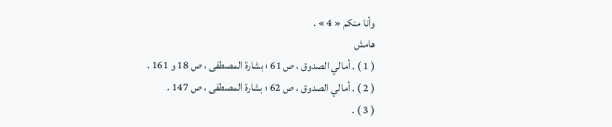وأنا منكم « 4 » .
هامش
( 1 ) . أمالي الصدوق ، ص 61 ؛ بشارة المصطفى ، ص 18 و 161 .
( 2 ) . أمالي الصدوق ، ص 62 ؛ بشارة المصطفى ، ص 147 .
( 3 ) .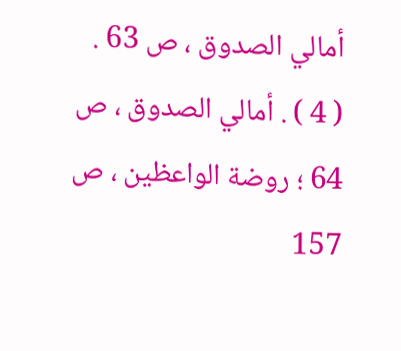أمالي الصدوق ، ص 63 .
( 4 ) . أمالي الصدوق ، ص 64 ؛ روضة الواعظين ، ص 157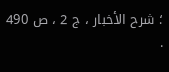؛ شرح الأخبار ، ج 2 ، ص 490 .